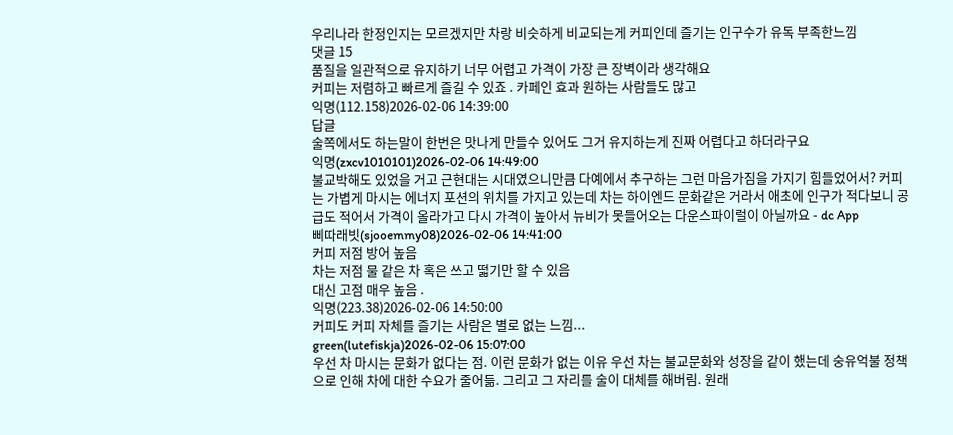우리나라 한정인지는 모르겠지만 차랑 비슷하게 비교되는게 커피인데 즐기는 인구수가 유독 부족한느낌
댓글 15
품질을 일관적으로 유지하기 너무 어렵고 가격이 가장 큰 장벽이라 생각해요
커피는 저렴하고 빠르게 즐길 수 있죠 . 카페인 효과 원하는 사람들도 많고
익명(112.158)2026-02-06 14:39:00
답글
술쪽에서도 하는말이 한번은 맛나게 만들수 있어도 그거 유지하는게 진짜 어렵다고 하더라구요
익명(zxcv1010101)2026-02-06 14:49:00
불교박해도 있었을 거고 근현대는 시대였으니만큼 다예에서 추구하는 그런 마음가짐을 가지기 힘들었어서? 커피는 가볍게 마시는 에너지 포션의 위치를 가지고 있는데 차는 하이엔드 문화같은 거라서 애초에 인구가 적다보니 공급도 적어서 가격이 올라가고 다시 가격이 높아서 뉴비가 못들어오는 다운스파이럴이 아닐까요 - dc App
삐따래빗(sjooemmy08)2026-02-06 14:41:00
커피 저점 방어 높음
차는 저점 물 같은 차 혹은 쓰고 떫기만 할 수 있음
대신 고점 매우 높음 .
익명(223.38)2026-02-06 14:50:00
커피도 커피 자체를 즐기는 사람은 별로 없는 느낌...
green(lutefiskja)2026-02-06 15:07:00
우선 차 마시는 문화가 없다는 점. 이런 문화가 없는 이유 우선 차는 불교문화와 성장을 같이 했는데 숭유억불 정책으로 인해 차에 대한 수요가 줄어듦. 그리고 그 자리를 술이 대체를 해버림. 원래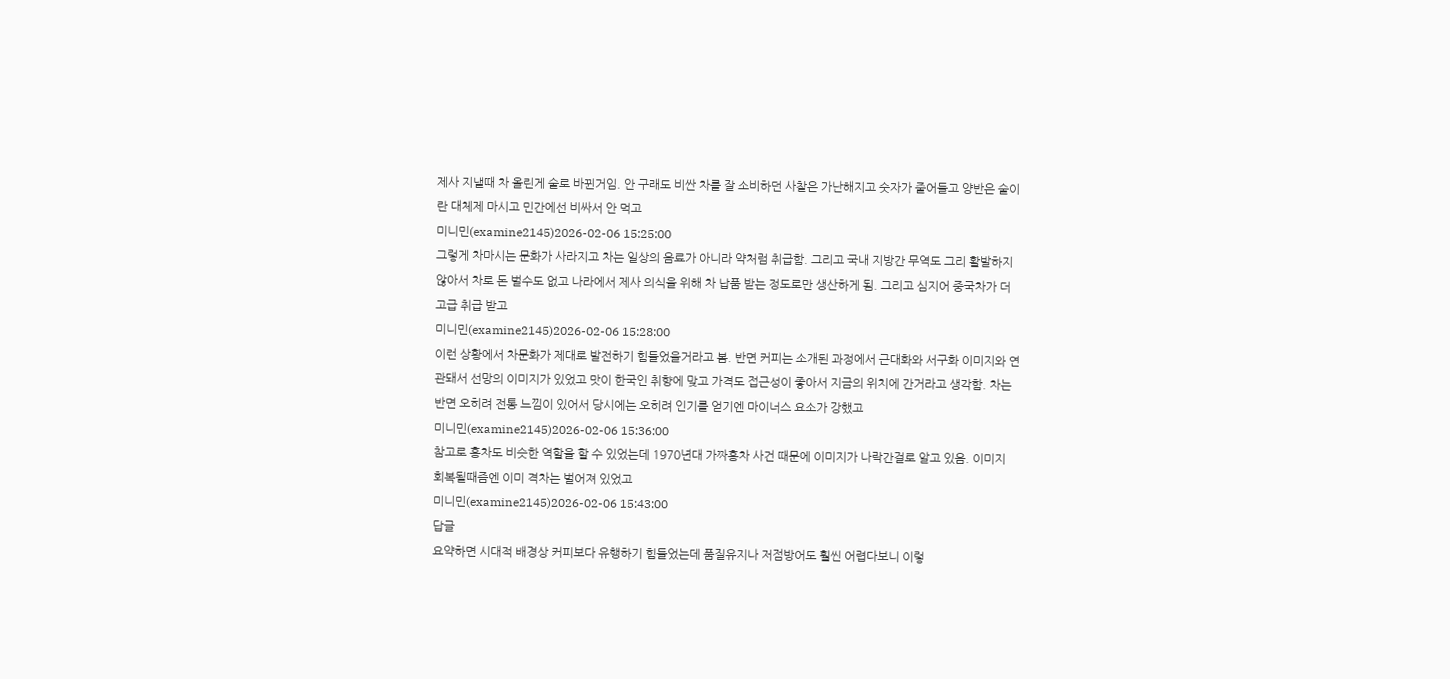제사 지낼때 차 올린게 술로 바뀐거임. 안 구래도 비싼 차를 잘 소비하던 사찰은 가난해지고 숫자가 줄어들고 양반은 술이란 대체제 마시고 민간에선 비싸서 안 먹고
미니민(examine2145)2026-02-06 15:25:00
그렇게 차마시는 문화가 사라지고 차는 일상의 음료가 아니라 약처럼 취급함. 그리고 국내 지방간 무역도 그리 활발하지 않아서 차로 돈 벌수도 없고 나라에서 제사 의식을 위해 차 납품 받는 정도로만 생산하게 됨. 그리고 심지어 중국차가 더 고급 취급 받고
미니민(examine2145)2026-02-06 15:28:00
이런 상황에서 차문화가 제대로 발전하기 힘들었을거라고 봄. 반면 커피는 소개된 과정에서 근대화와 서구화 이미지와 연관돼서 선망의 이미지가 있었고 맛이 한국인 취향에 맞고 가격도 접근성이 좋아서 지금의 위치에 간거라고 생각함. 차는 반면 오히려 전통 느낌이 있어서 당시에는 오히려 인기를 얻기엔 마이너스 요소가 강했고
미니민(examine2145)2026-02-06 15:36:00
참고로 홍차도 비슷한 역할을 할 수 있었는데 1970년대 가짜홍차 사건 때문에 이미지가 나락간걸로 알고 있음. 이미지 회복될때즘엔 이미 격차는 벌어져 있었고
미니민(examine2145)2026-02-06 15:43:00
답글
요약하면 시대적 배경상 커피보다 유행하기 힘들었는데 품질유지나 저점방어도 훨씬 어렵다보니 이렇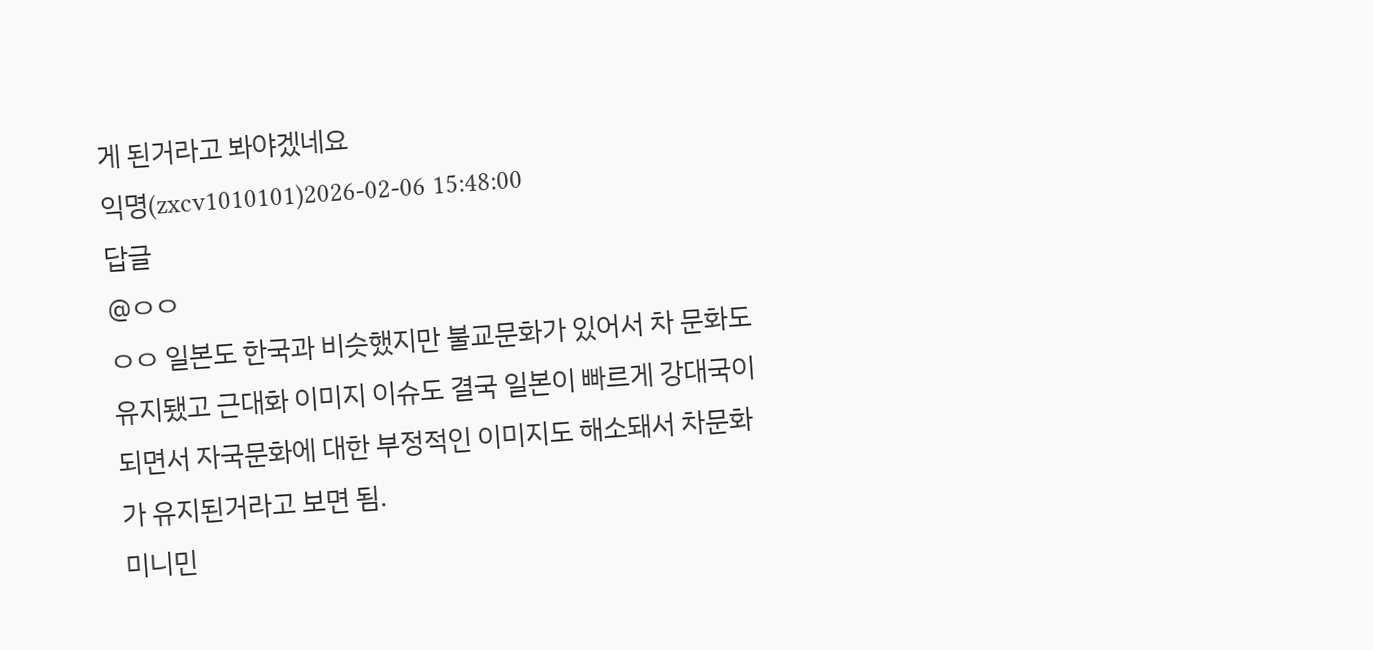게 된거라고 봐야겠네요
익명(zxcv1010101)2026-02-06 15:48:00
답글
@ㅇㅇ
ㅇㅇ 일본도 한국과 비슷했지만 불교문화가 있어서 차 문화도 유지됐고 근대화 이미지 이슈도 결국 일본이 빠르게 강대국이 되면서 자국문화에 대한 부정적인 이미지도 해소돼서 차문화가 유지된거라고 보면 됨.
미니민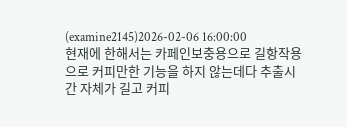(examine2145)2026-02-06 16:00:00
현재에 한해서는 카페인보충용으로 길항작용으로 커피만한 기능을 하지 않는데다 추출시간 자체가 길고 커피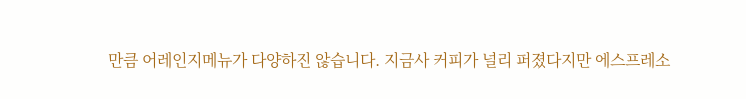만큼 어레인지메뉴가 다양하진 않습니다. 지금사 커피가 널리 퍼졌다지만 에스프레소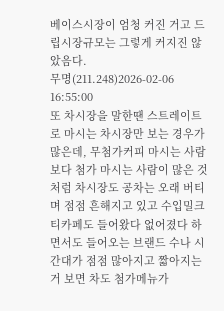베이스시장이 엄청 커진 거고 드립시장규모는 그렇게 커지진 않았음다.
무명(211.248)2026-02-06 16:55:00
또 차시장을 말한땐 스트레이트로 마시는 차시장만 보는 경우가 많은데, 무첨가커피 마시는 사람보다 첨가 마시는 사람이 많은 것처럼 차시장도 공차는 오래 버티며 점점 흔해지고 있고 수입밀크티카페도 들어왔다 없어졌다 하면서도 들어오는 브랜드 수나 시간대가 점점 많아지고 짧아지는 거 보면 차도 첨가메뉴가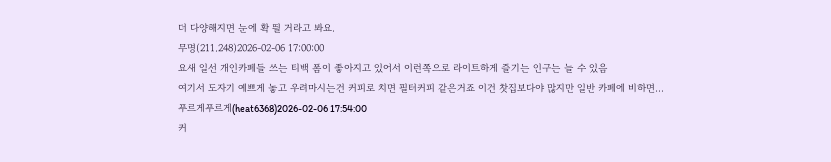더 다양해지면 눈에 확 띌 거라고 봐요.
무명(211.248)2026-02-06 17:00:00
요새 일선 개인카페들 쓰는 티백 폼이 좋아지고 있어서 이런쪽으로 라이트하게 즐기는 인구는 늘 수 있음
여기서 도자기 예쁘게 놓고 우려마시는건 커피로 치면 필터커피 같은거죠 이건 찻집보다야 많지만 일반 카페에 비하면…
푸르게푸르게(heat6368)2026-02-06 17:54:00
커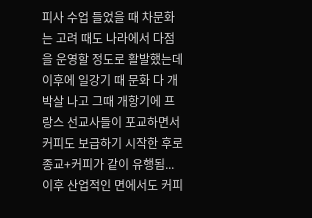피사 수업 들었을 때 차문화는 고려 때도 나라에서 다점을 운영할 정도로 활발했는데 이후에 일강기 때 문화 다 개박살 나고 그때 개항기에 프랑스 선교사들이 포교하면서 커피도 보급하기 시작한 후로 종교+커피가 같이 유행됨... 이후 산업적인 면에서도 커피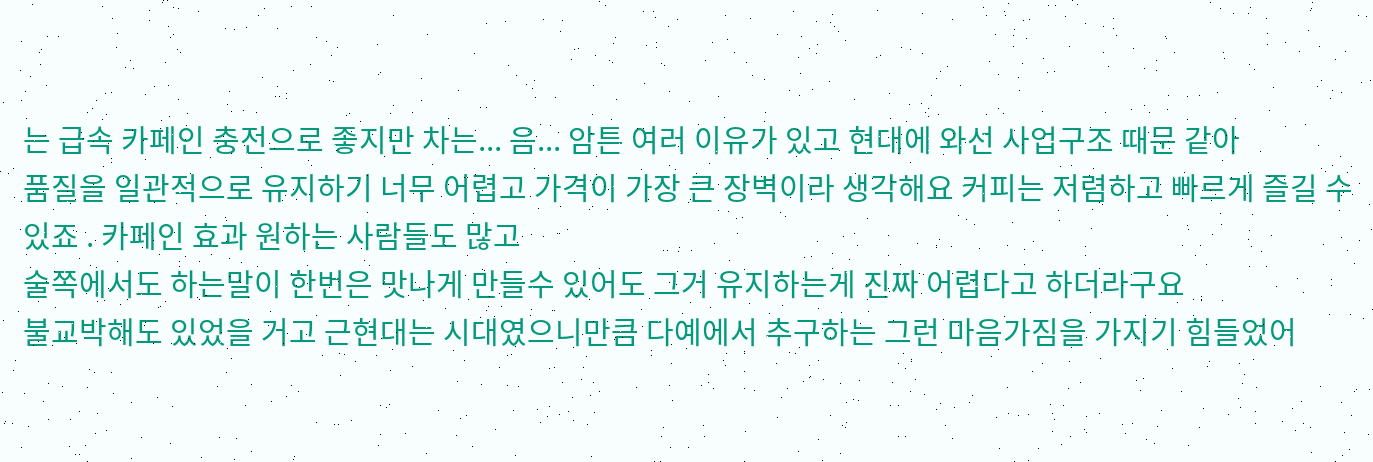는 급속 카페인 충전으로 좋지만 차는... 음... 암튼 여러 이유가 있고 현대에 와선 사업구조 때문 같아
품질을 일관적으로 유지하기 너무 어렵고 가격이 가장 큰 장벽이라 생각해요 커피는 저렴하고 빠르게 즐길 수 있죠 . 카페인 효과 원하는 사람들도 많고
술쪽에서도 하는말이 한번은 맛나게 만들수 있어도 그거 유지하는게 진짜 어렵다고 하더라구요
불교박해도 있었을 거고 근현대는 시대였으니만큼 다예에서 추구하는 그런 마음가짐을 가지기 힘들었어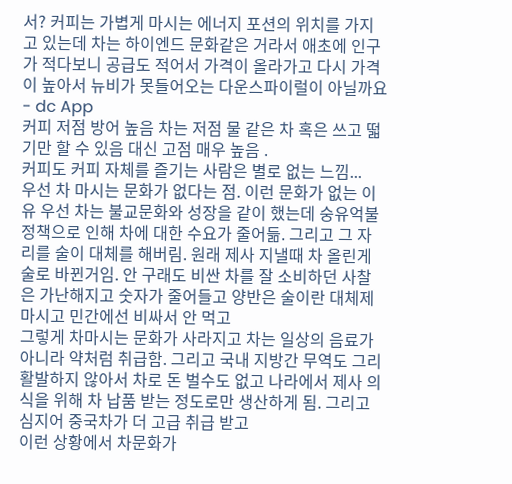서? 커피는 가볍게 마시는 에너지 포션의 위치를 가지고 있는데 차는 하이엔드 문화같은 거라서 애초에 인구가 적다보니 공급도 적어서 가격이 올라가고 다시 가격이 높아서 뉴비가 못들어오는 다운스파이럴이 아닐까요 - dc App
커피 저점 방어 높음 차는 저점 물 같은 차 혹은 쓰고 떫기만 할 수 있음 대신 고점 매우 높음 .
커피도 커피 자체를 즐기는 사람은 별로 없는 느낌...
우선 차 마시는 문화가 없다는 점. 이런 문화가 없는 이유 우선 차는 불교문화와 성장을 같이 했는데 숭유억불 정책으로 인해 차에 대한 수요가 줄어듦. 그리고 그 자리를 술이 대체를 해버림. 원래 제사 지낼때 차 올린게 술로 바뀐거임. 안 구래도 비싼 차를 잘 소비하던 사찰은 가난해지고 숫자가 줄어들고 양반은 술이란 대체제 마시고 민간에선 비싸서 안 먹고
그렇게 차마시는 문화가 사라지고 차는 일상의 음료가 아니라 약처럼 취급함. 그리고 국내 지방간 무역도 그리 활발하지 않아서 차로 돈 벌수도 없고 나라에서 제사 의식을 위해 차 납품 받는 정도로만 생산하게 됨. 그리고 심지어 중국차가 더 고급 취급 받고
이런 상황에서 차문화가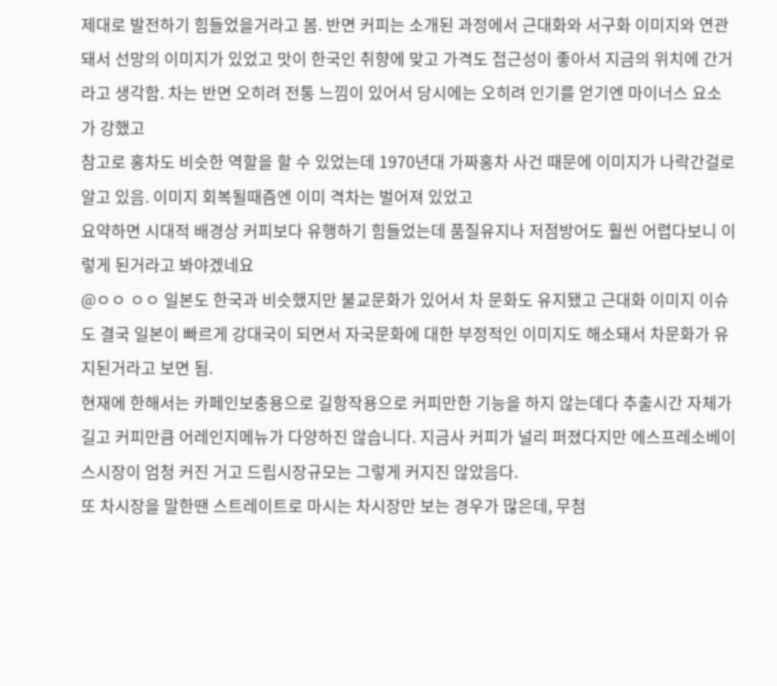제대로 발전하기 힘들었을거라고 봄. 반면 커피는 소개된 과정에서 근대화와 서구화 이미지와 연관돼서 선망의 이미지가 있었고 맛이 한국인 취향에 맞고 가격도 접근성이 좋아서 지금의 위치에 간거라고 생각함. 차는 반면 오히려 전통 느낌이 있어서 당시에는 오히려 인기를 얻기엔 마이너스 요소가 강했고
참고로 홍차도 비슷한 역할을 할 수 있었는데 1970년대 가짜홍차 사건 때문에 이미지가 나락간걸로 알고 있음. 이미지 회복될때즘엔 이미 격차는 벌어져 있었고
요약하면 시대적 배경상 커피보다 유행하기 힘들었는데 품질유지나 저점방어도 훨씬 어렵다보니 이렇게 된거라고 봐야겠네요
@ㅇㅇ ㅇㅇ 일본도 한국과 비슷했지만 불교문화가 있어서 차 문화도 유지됐고 근대화 이미지 이슈도 결국 일본이 빠르게 강대국이 되면서 자국문화에 대한 부정적인 이미지도 해소돼서 차문화가 유지된거라고 보면 됨.
현재에 한해서는 카페인보충용으로 길항작용으로 커피만한 기능을 하지 않는데다 추출시간 자체가 길고 커피만큼 어레인지메뉴가 다양하진 않습니다. 지금사 커피가 널리 퍼졌다지만 에스프레소베이스시장이 엄청 커진 거고 드립시장규모는 그렇게 커지진 않았음다.
또 차시장을 말한땐 스트레이트로 마시는 차시장만 보는 경우가 많은데, 무첨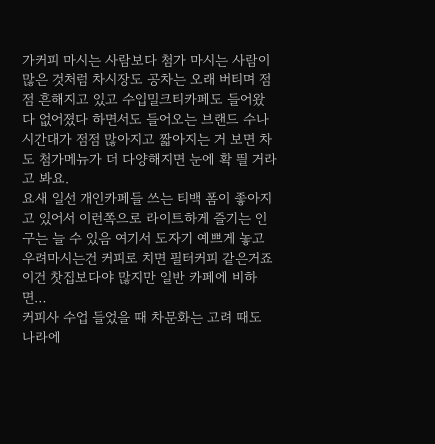가커피 마시는 사람보다 첨가 마시는 사람이 많은 것처럼 차시장도 공차는 오래 버티며 점점 흔해지고 있고 수입밀크티카페도 들어왔다 없어졌다 하면서도 들어오는 브랜드 수나 시간대가 점점 많아지고 짧아지는 거 보면 차도 첨가메뉴가 더 다양해지면 눈에 확 띌 거라고 봐요.
요새 일선 개인카페들 쓰는 티백 폼이 좋아지고 있어서 이런쪽으로 라이트하게 즐기는 인구는 늘 수 있음 여기서 도자기 예쁘게 놓고 우려마시는건 커피로 치면 필터커피 같은거죠 이건 찻집보다야 많지만 일반 카페에 비하면…
커피사 수업 들었을 때 차문화는 고려 때도 나라에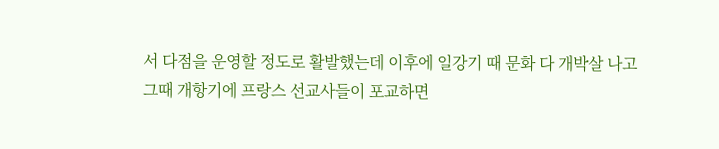서 다점을 운영할 정도로 활발했는데 이후에 일강기 때 문화 다 개박살 나고 그때 개항기에 프랑스 선교사들이 포교하면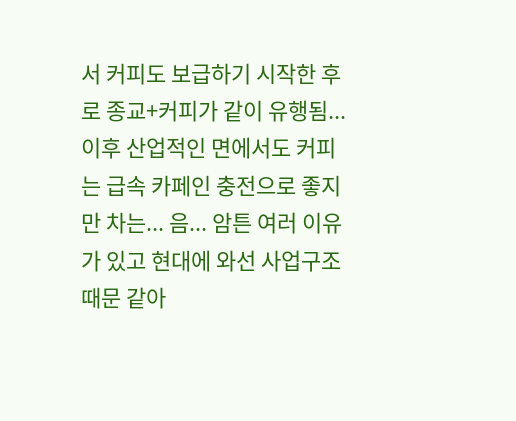서 커피도 보급하기 시작한 후로 종교+커피가 같이 유행됨... 이후 산업적인 면에서도 커피는 급속 카페인 충전으로 좋지만 차는... 음... 암튼 여러 이유가 있고 현대에 와선 사업구조 때문 같아